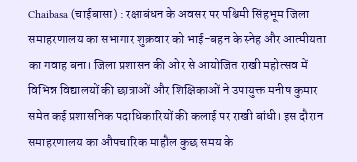Chaibasa (चाईबासा) : रक्षाबंधन के अवसर पर पश्चिमी सिंहभूम जिला समाहरणालय का सभागार शुक्रवार को भाई-बहन के स्नेह और आत्मीयता का गवाह बना। जिला प्रशासन की ओर से आयोजित राखी महोत्सव में विभिन्न विद्यालयों की छात्राओं और शिक्षिकाओं ने उपायुक्त मनीष कुमार समेत कई प्रशासनिक पदाधिकारियों की कलाई पर राखी बांधी। इस दौरान समाहरणालय का औपचारिक माहौल कुछ समय के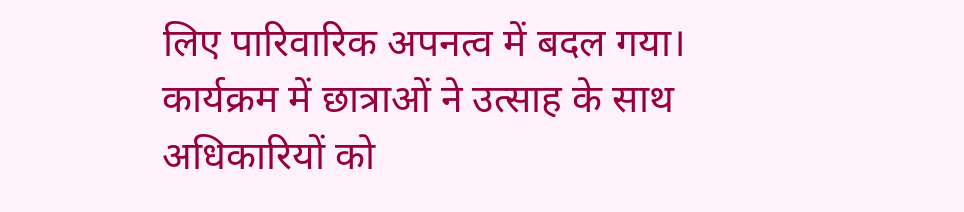लिए पारिवारिक अपनत्व में बदल गया।
कार्यक्रम में छात्राओं ने उत्साह के साथ अधिकारियों को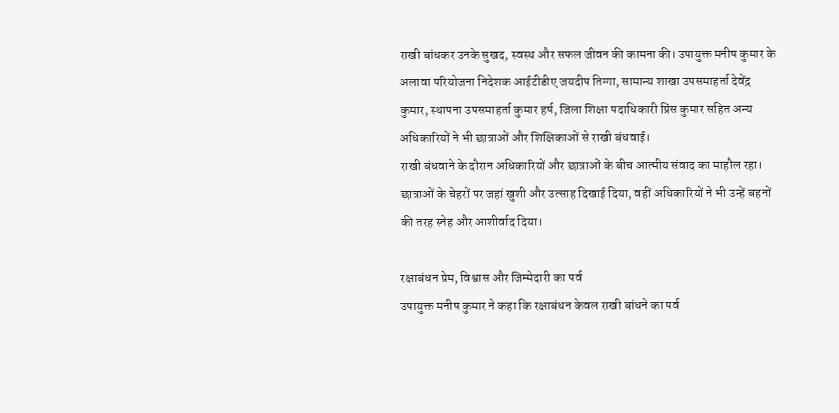राखी बांधकर उनके सुखद, स्वस्थ और सफल जीवन की कामना की। उपायुक्त मनीष कुमार के अलावा परियोजना निदेशक आईटीडीए जयदीप तिग्गा, सामान्य शाखा उपसमाहर्ता देवेंद्र कुमार, स्थापना उपसमाहर्ता कुमार हर्ष, जिला शिक्षा पदाधिकारी प्रिंस कुमार सहित अन्य अधिकारियों ने भी छात्राओं और शिक्षिकाओं से राखी बंधवाई।
राखी बंधवाने के दौरान अधिकारियों और छात्राओं के बीच आत्मीय संवाद का माहौल रहा। छात्राओं के चेहरों पर जहां खुशी और उत्साह दिखाई दिया, वहीं अधिकारियों ने भी उन्हें बहनों की तरह स्नेह और आशीर्वाद दिया।

रक्षाबंधन प्रेम, विश्वास और जिम्मेदारी का पर्व
उपायुक्त मनीष कुमार ने कहा कि रक्षाबंधन केवल राखी बांधने का पर्व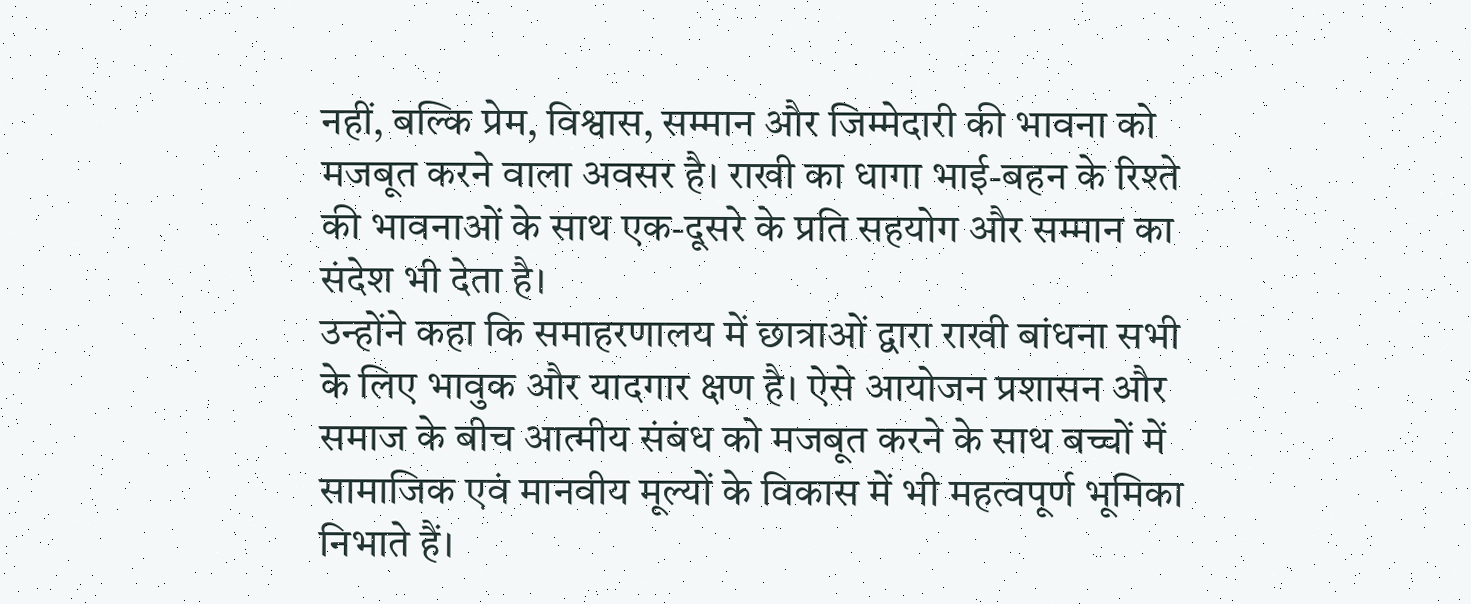नहीं, बल्कि प्रेम, विश्वास, सम्मान और जिम्मेदारी की भावना को मजबूत करने वाला अवसर है। राखी का धागा भाई-बहन के रिश्ते की भावनाओं के साथ एक-दूसरे के प्रति सहयोग और सम्मान का संदेश भी देता है।
उन्होंने कहा कि समाहरणालय में छात्राओं द्वारा राखी बांधना सभी के लिए भावुक और यादगार क्षण है। ऐसे आयोजन प्रशासन और समाज के बीच आत्मीय संबंध को मजबूत करने के साथ बच्चों में सामाजिक एवं मानवीय मूल्यों के विकास में भी महत्वपूर्ण भूमिका निभाते हैं।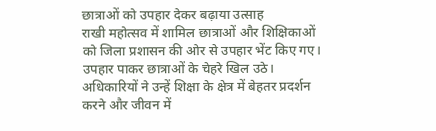छात्राओं को उपहार देकर बढ़ाया उत्साह
राखी महोत्सव में शामिल छात्राओं और शिक्षिकाओं को जिला प्रशासन की ओर से उपहार भेंट किए गए। उपहार पाकर छात्राओं के चेहरे खिल उठे। अधिकारियों ने उन्हें शिक्षा के क्षेत्र में बेहतर प्रदर्शन करने और जीवन में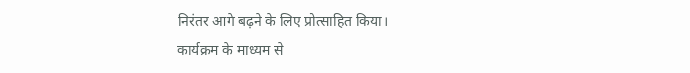निरंतर आगे बढ़ने के लिए प्रोत्साहित किया।
कार्यक्रम के माध्यम से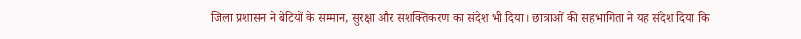जिला प्रशासन ने बेटियों के सम्मान, सुरक्षा और सशक्तिकरण का संदेश भी दिया। छात्राओं की सहभागिता ने यह संदेश दिया कि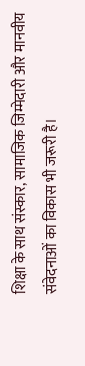शिक्षा के साथ संस्कार, सामाजिक जिम्मेदारी और मानवीय संवेदनाओं का विकास भी जरूरी है।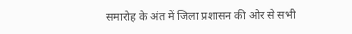समारोह के अंत में जिला प्रशासन की ओर से सभी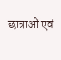छात्राओं एवं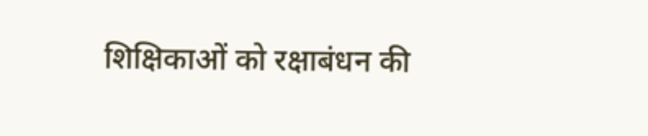शिक्षिकाओं को रक्षाबंधन की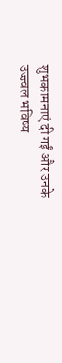शुभकामनाएं दी गईं और उनके उज्ज्वल भविष्य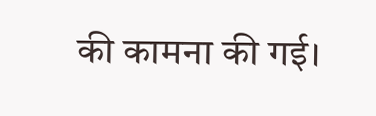की कामना की गई।